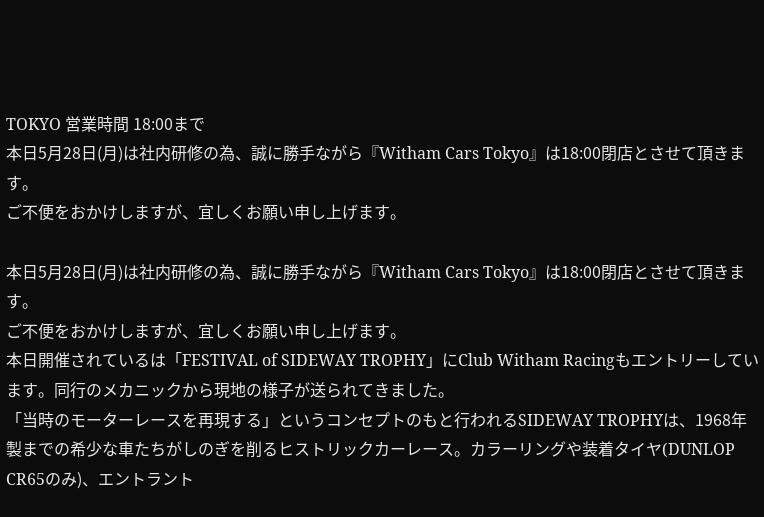TOKYO 営業時間 18:00まで
本日5月28日(月)は社内研修の為、誠に勝手ながら『Witham Cars Tokyo』は18:00閉店とさせて頂きます。
ご不便をおかけしますが、宜しくお願い申し上げます。

本日5月28日(月)は社内研修の為、誠に勝手ながら『Witham Cars Tokyo』は18:00閉店とさせて頂きます。
ご不便をおかけしますが、宜しくお願い申し上げます。
本日開催されているは「FESTIVAL of SIDEWAY TROPHY」にClub Witham Racingもエントリーしています。同行のメカニックから現地の様子が送られてきました。
「当時のモーターレースを再現する」というコンセプトのもと行われるSIDEWAY TROPHYは、1968年製までの希少な車たちがしのぎを削るヒストリックカーレース。カラーリングや装着タイヤ(DUNLOP CR65のみ)、エントラント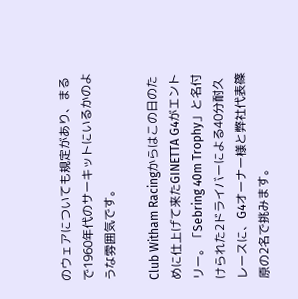のウェアについても規定があり、まるで1960年代のサーキットにいるかのような雰囲気です。

Club Witham Racingからはこの日のために仕上げて来たGINETTA G4がエントリー。「Sebring 40m Trophy」と名付けられた2ドライバーによる40分耐久レースに、G4オーナー様と弊社代表篠原の2名で挑みます。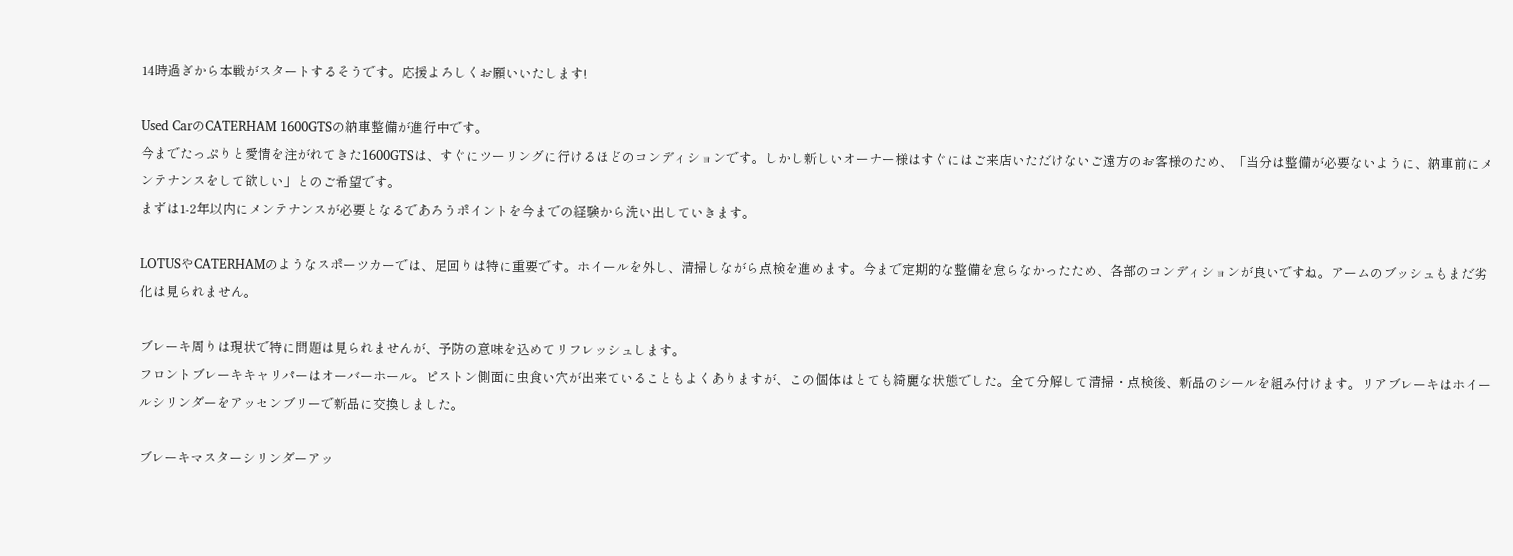14時過ぎから本戦がスタートするそうです。応援よろしくお願いいたします!

Used CarのCATERHAM 1600GTSの納車整備が進行中です。
今までたっぷりと愛情を注がれてきた1600GTSは、すぐにツーリングに行けるほどのコンディションです。しかし新しいオーナー様はすぐにはご来店いただけないご遠方のお客様のため、「当分は整備が必要ないように、納車前にメンテナンスをして欲しい」とのご希望です。
まずは1-2年以内にメンテナンスが必要となるであろうポイントを今までの経験から洗い出していきます。

LOTUSやCATERHAMのようなスポーツカーでは、足回りは特に重要です。ホイールを外し、清掃しながら点検を進めます。今まで定期的な整備を怠らなかったため、各部のコンディションが良いですね。アームのブッシュもまだ劣化は見られません。

ブレーキ周りは現状で特に問題は見られませんが、予防の意味を込めてリフレッシュします。
フロントブレーキキャリパーはオーバーホール。ピストン側面に虫食い穴が出来ていることもよくありますが、この個体はとても綺麗な状態でした。全て分解して清掃・点検後、新品のシールを組み付けます。リアブレーキはホイールシリンダーをアッセンブリーで新品に交換しました。

ブレーキマスターシリンダーアッ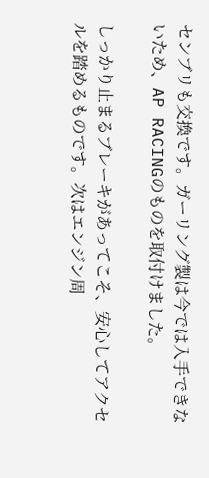センブリも交換です。ガーリング製は今では入手できないため、AP RACINGのものを取付けました。

しっかり止まるブレーキがあってこそ、安心してアクセルを踏めるものです。次はエンジン周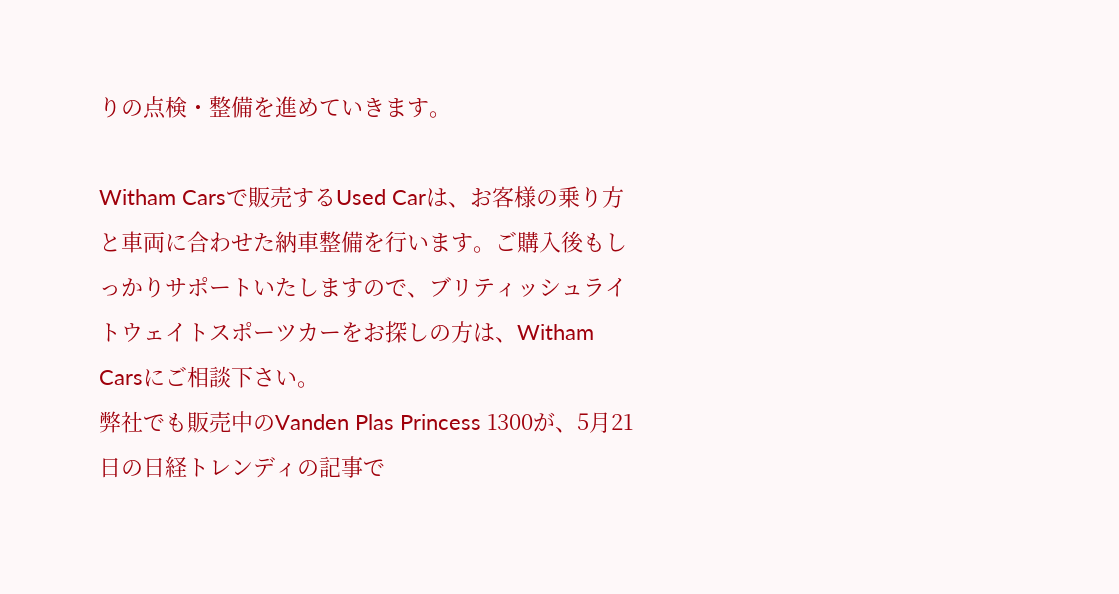りの点検・整備を進めていきます。

Witham Carsで販売するUsed Carは、お客様の乗り方と車両に合わせた納車整備を行います。ご購入後もしっかりサポートいたしますので、ブリティッシュライトウェイトスポーツカーをお探しの方は、Witham Carsにご相談下さい。
弊社でも販売中のVanden Plas Princess 1300が、5月21日の日経トレンディの記事で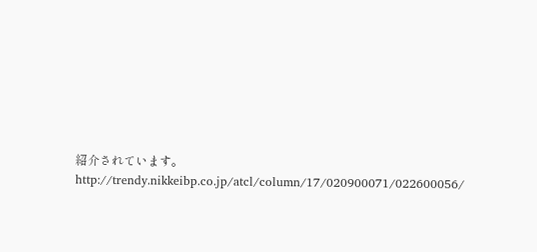紹介されています。
http://trendy.nikkeibp.co.jp/atcl/column/17/020900071/022600056/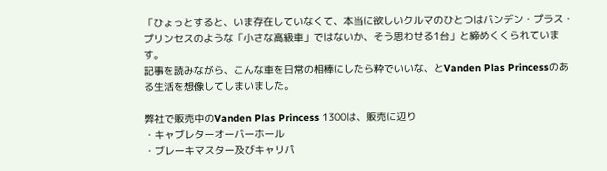「ひょっとすると、いま存在していなくて、本当に欲しいクルマのひとつはバンデン・プラス・プリンセスのような「小さな高級車」ではないか、そう思わせる1台」と締めくくられています。
記事を読みながら、こんな車を日常の相棒にしたら粋でいいな、とVanden Plas Princessのある生活を想像してしまいました。

弊社で販売中のVanden Plas Princess 1300は、販売に辺り
・キャブレターオーバーホール
・ブレーキマスター及びキャリパ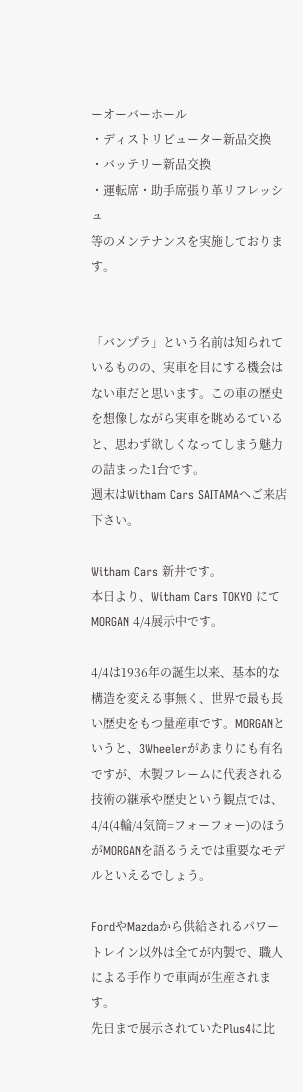ーオーバーホール
・ディストリビューター新品交換
・バッテリー新品交換
・運転席・助手席張り革リフレッシュ
等のメンテナンスを実施しております。


「バンプラ」という名前は知られているものの、実車を目にする機会はない車だと思います。この車の歴史を想像しながら実車を眺めるていると、思わず欲しくなってしまう魅力の詰まった1台です。
週末はWitham Cars SAITAMAへご来店下さい。

Witham Cars 新井です。
本日より、Witham Cars TOKYO にて MORGAN 4/4展示中です。

4/4は1936年の誕生以来、基本的な構造を変える事無く、世界で最も長い歴史をもつ量産車です。MORGANというと、3Wheelerがあまりにも有名ですが、木製フレームに代表される技術の継承や歴史という観点では、4/4(4輪/4気筒=フォーフォー)のほうがMORGANを語るうえでは重要なモデルといえるでしょう。

FordやMazdaから供給されるパワートレイン以外は全てが内製で、職人による手作りで車両が生産されます。
先日まで展示されていたPlus4に比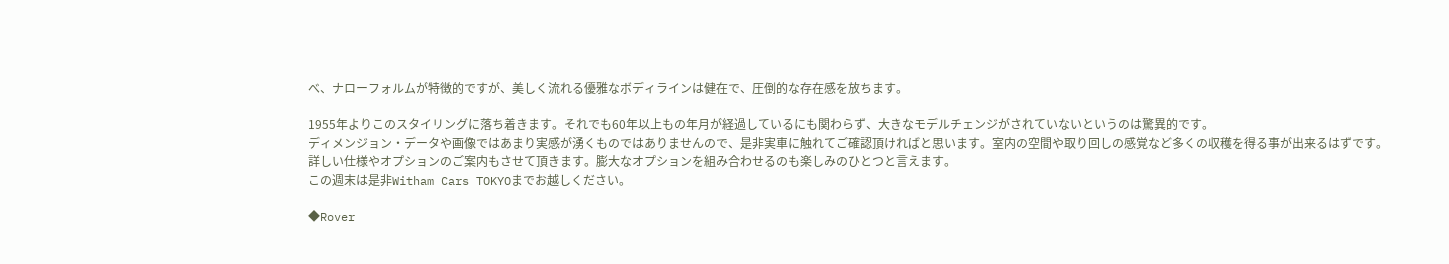べ、ナローフォルムが特徴的ですが、美しく流れる優雅なボディラインは健在で、圧倒的な存在感を放ちます。

1955年よりこのスタイリングに落ち着きます。それでも60年以上もの年月が経過しているにも関わらず、大きなモデルチェンジがされていないというのは驚異的です。
ディメンジョン・データや画像ではあまり実感が湧くものではありませんので、是非実車に触れてご確認頂ければと思います。室内の空間や取り回しの感覚など多くの収穫を得る事が出来るはずです。
詳しい仕様やオプションのご案内もさせて頂きます。膨大なオプションを組み合わせるのも楽しみのひとつと言えます。
この週末は是非Witham Cars TOKYOまでお越しください。

◆Rover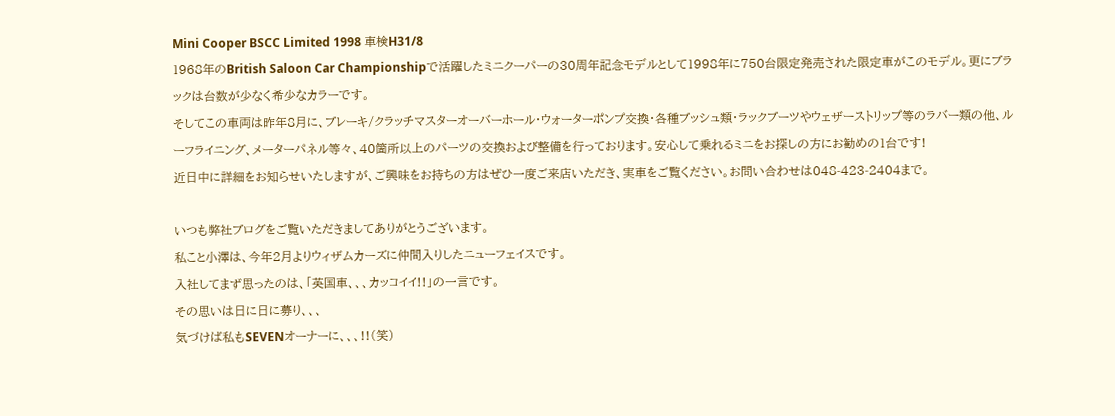Mini Cooper BSCC Limited 1998 車検H31/8
1968年のBritish Saloon Car Championshipで活躍したミニクーパーの30周年記念モデルとして1998年に750台限定発売された限定車がこのモデル。更にブラックは台数が少なく希少なカラーです。
そしてこの車両は昨年8月に、ブレーキ/クラッチマスターオーバーホール・ウォーターポンプ交換・各種ブッシュ類・ラックブーツやウェザーストリップ等のラバー類の他、ルーフライニング、メーターパネル等々、40箇所以上のパーツの交換および整備を行っております。安心して乗れるミニをお探しの方にお勧めの1台です!
近日中に詳細をお知らせいたしますが、ご興味をお持ちの方はぜひ一度ご来店いただき、実車をご覧ください。お問い合わせは048-423-2404まで。

いつも弊社ブログをご覧いただきましてありがとうございます。
私こと小澤は、今年2月よりウィザムカーズに仲間入りしたニューフェイスです。
入社してまず思ったのは、「英国車、、、カッコイイ!!」の一言です。
その思いは日に日に募り、、、
気づけば私もSEVENオーナーに、、、!!(笑)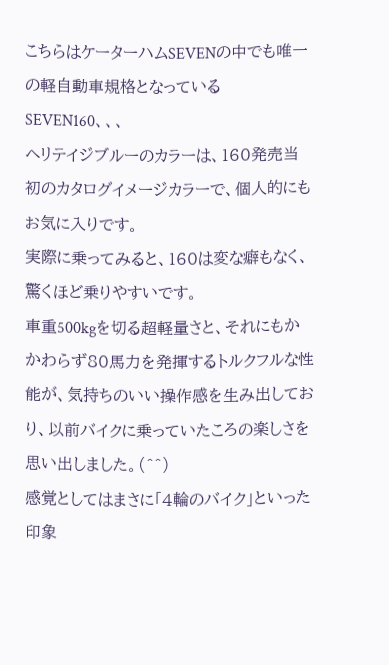こちらはケーターハムSEVENの中でも唯一の軽自動車規格となっているSEVEN160、、、
ヘリテイジブルーのカラーは、160発売当初のカタログイメージカラーで、個人的にもお気に入りです。
実際に乗ってみると、160は変な癖もなく、驚くほど乗りやすいです。
車重500kgを切る超軽量さと、それにもかかわらず80馬力を発揮するトルクフルな性能が、気持ちのいい操作感を生み出しており、以前バイクに乗っていたころの楽しさを思い出しました。(^^)
感覚としてはまさに「4輪のバイク」といった印象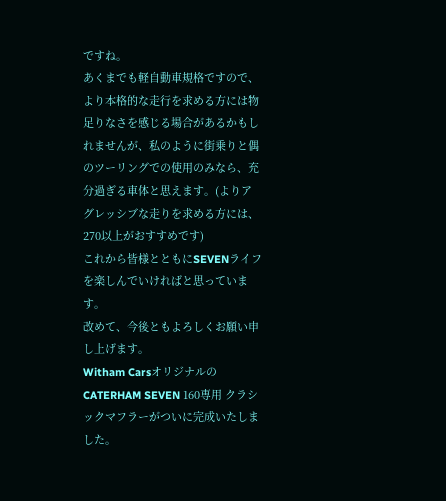ですね。
あくまでも軽自動車規格ですので、より本格的な走行を求める方には物足りなさを感じる場合があるかもしれませんが、私のように街乗りと偶のツーリングでの使用のみなら、充分過ぎる車体と思えます。(よりアグレッシブな走りを求める方には、270以上がおすすめです)
これから皆様とともにSEVENライフを楽しんでいければと思っています。
改めて、今後ともよろしくお願い申し上げます。
Witham CarsオリジナルのCATERHAM SEVEN 160専用 クラシックマフラーがついに完成いたしました。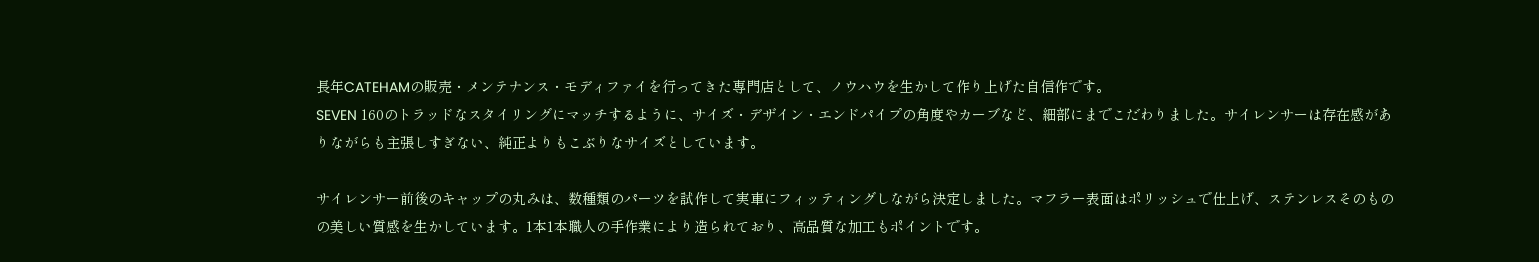長年CATEHAMの販売・メンテナンス・モディファイを行ってきた専門店として、ノウハウを生かして作り上げた自信作です。
SEVEN 160のトラッドなスタイリングにマッチするように、サイズ・デザイン・エンドパイプの角度やカーブなど、細部にまでこだわりました。サイレンサーは存在感がありながらも主張しすぎない、純正よりもこぶりなサイズとしています。

サイレンサー前後のキャップの丸みは、数種類のパーツを試作して実車にフィッティングしながら決定しました。マフラー表面はポリッシュで仕上げ、ステンレスそのものの美しい質感を生かしています。1本1本職人の手作業により造られており、高品質な加工もポイントです。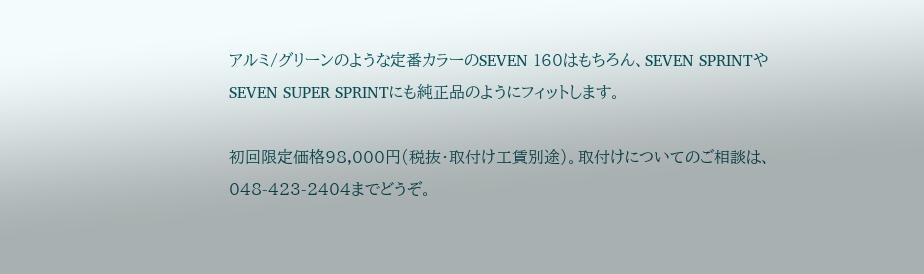アルミ/グリーンのような定番カラーのSEVEN 160はもちろん、SEVEN SPRINTやSEVEN SUPER SPRINTにも純正品のようにフィットします。

初回限定価格98,000円(税抜・取付け工賃別途)。取付けについてのご相談は、048-423-2404までどうぞ。